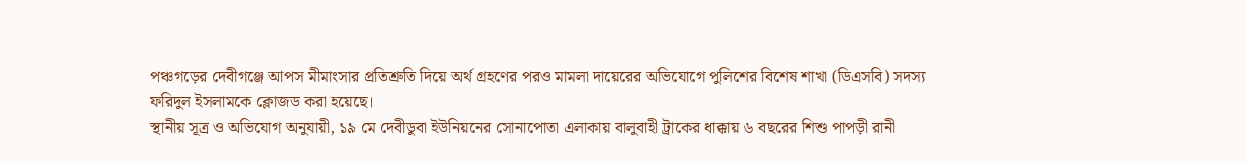পঞ্চগড়ের দেবীগঞ্জে আপস মীমাংসার প্রতিশ্রুতি দিয়ে অর্থ গ্রহণের পরও মামলা দায়েরের অভিযোগে পুলিশের বিশেষ শাখা (ডিএসবি) সদস্য ফরিদুল ইসলামকে ক্লোজড করা হয়েছে।
স্থানীয় সূত্র ও অভিযোগ অনুযায়ী, ১৯ মে দেবীডুবা ইউনিয়নের সোনাপোতা এলাকায় বালুবাহী ট্রাকের ধাক্কায় ৬ বছরের শিশু পাপড়ী রানী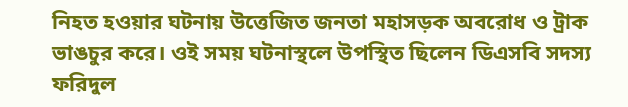নিহত হওয়ার ঘটনায় উত্তেজিত জনতা মহাসড়ক অবরোধ ও ট্রাক ভাঙচুর করে। ওই সময় ঘটনাস্থলে উপস্থিত ছিলেন ডিএসবি সদস্য ফরিদুল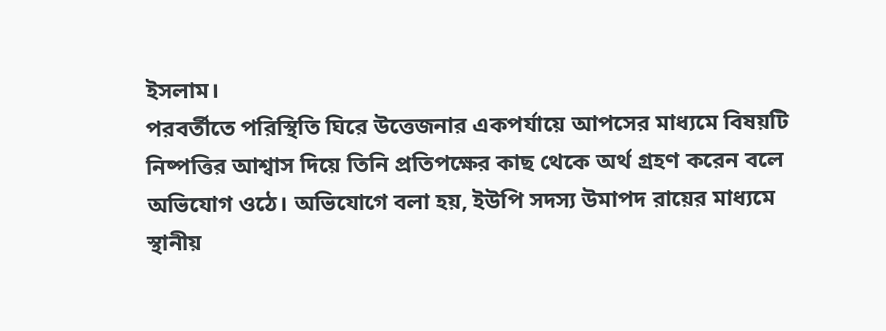ইসলাম।
পরবর্তীতে পরিস্থিতি ঘিরে উত্তেজনার একপর্যায়ে আপসের মাধ্যমে বিষয়টি নিষ্পত্তির আশ্বাস দিয়ে তিনি প্রতিপক্ষের কাছ থেকে অর্থ গ্রহণ করেন বলে অভিযোগ ওঠে। অভিযোগে বলা হয়, ইউপি সদস্য উমাপদ রায়ের মাধ্যমে স্থানীয়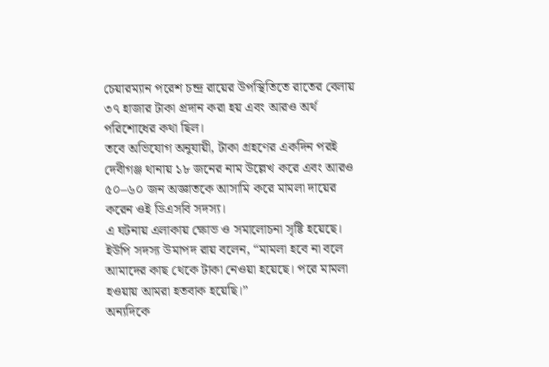চেয়ারম্যান পরেশ চন্দ্র রায়ের উপস্থিতিতে রাতের বেলায় ৩৭ হাজার টাকা প্রদান করা হয় এবং আরও অর্থ পরিশোধের কথা ছিল।
তবে অভিযোগ অনুযায়ী, টাকা গ্রহণের একদিন পরই দেবীগঞ্জ থানায় ১৮ জনের নাম উল্লেখ করে এবং আরও ৫০–৬০ জন অজ্ঞাতকে আসামি করে মামলা দায়ের করেন ওই ডিএসবি সদস্য।
এ ঘটনায় এলাকায় ক্ষোভ ও সমালোচনা সৃষ্টি হয়েছে। ইউপি সদস্য উমাপদ রায় বলেন, “মামলা হবে না বলে আমাদের কাছ থেকে টাকা নেওয়া হয়েছে। পরে মামলা হওয়ায় আমরা হতবাক হয়েছি।”
অন্যদিকে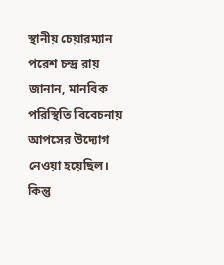স্থানীয় চেয়ারম্যান পরেশ চন্দ্র রায় জানান, মানবিক পরিস্থিতি বিবেচনায় আপসের উদ্যোগ নেওয়া হয়েছিল। কিন্তু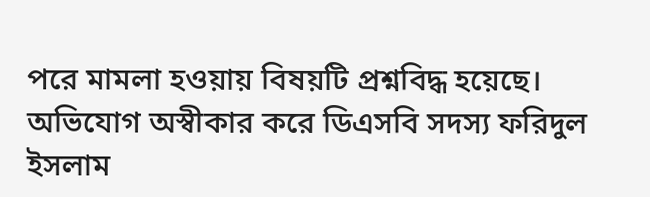পরে মামলা হওয়ায় বিষয়টি প্রশ্নবিদ্ধ হয়েছে।
অভিযোগ অস্বীকার করে ডিএসবি সদস্য ফরিদুল ইসলাম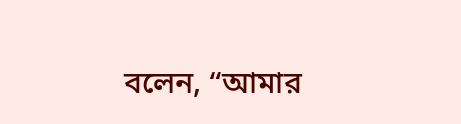বলেন, “আমার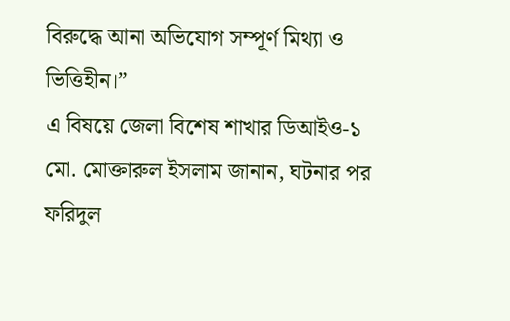বিরুদ্ধে আনা অভিযোগ সম্পূর্ণ মিথ্যা ও ভিত্তিহীন।”
এ বিষয়ে জেলা বিশেষ শাখার ডিআইও-১ মো. মোক্তারুল ইসলাম জানান, ঘটনার পর ফরিদুল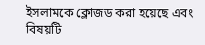ইসলামকে ক্লোজড করা হয়েছে এবং বিষয়টি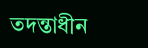তদন্তাধীন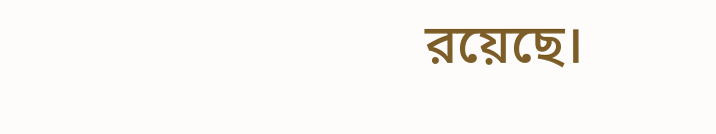রয়েছে।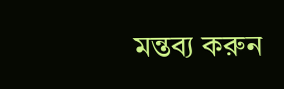মন্তব্য করুন